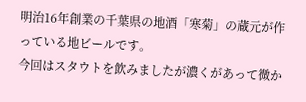明治16年創業の千葉県の地酒「寒菊」の蔵元が作っている地ビールです。
今回はスタウトを飲みましたが濃くがあって微か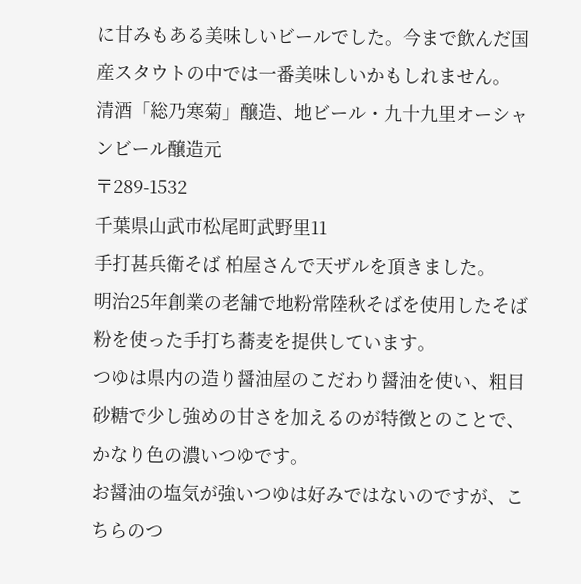に甘みもある美味しいビールでした。今まで飲んだ国産スタウトの中では一番美味しいかもしれません。
清酒「総乃寒菊」醸造、地ビール・九十九里オーシャンビール醸造元
〒289-1532
千葉県山武市松尾町武野里11
手打甚兵衛そば 柏屋さんで天ザルを頂きました。
明治25年創業の老舗で地粉常陸秋そばを使用したそば粉を使った手打ち蕎麦を提供しています。
つゆは県内の造り醤油屋のこだわり醤油を使い、粗目砂糖で少し強めの甘さを加えるのが特徴とのことで、かなり色の濃いつゆです。
お醤油の塩気が強いつゆは好みではないのですが、こちらのつ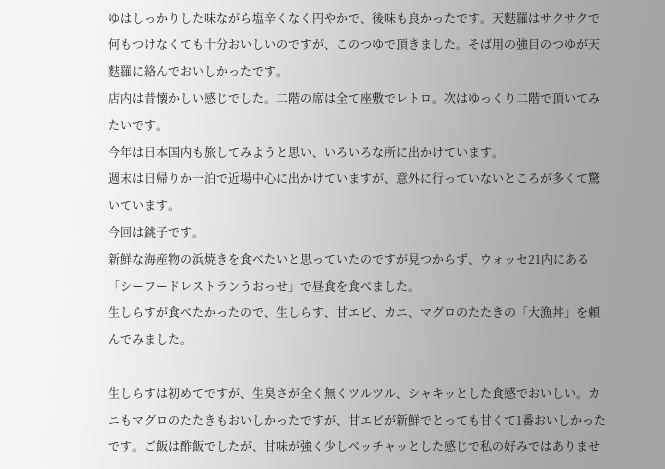ゆはしっかりした味ながら塩辛くなく円やかで、後味も良かったです。天麩羅はサクサクで何もつけなくても十分おいしいのですが、このつゆで頂きました。そば用の強目のつゆが天麩羅に絡んでおいしかったです。
店内は昔懐かしい感じでした。二階の席は全て座敷でレトロ。次はゆっくり二階で頂いてみたいです。
今年は日本国内も旅してみようと思い、いろいろな所に出かけています。
週末は日帰りか一泊で近場中心に出かけていますが、意外に行っていないところが多くて驚いています。
今回は銚子です。
新鮮な海産物の浜焼きを食べたいと思っていたのですが見つからず、ウォッセ21内にある「シーフードレストランうおっせ」で昼食を食べました。
生しらすが食べたかったので、生しらす、甘エビ、カニ、マグロのたたきの「大漁丼」を頼んでみました。

生しらすは初めてですが、生臭さが全く無くツルツル、シャキッとした食感でおいしい。カニもマグロのたたきもおいしかったですが、甘エビが新鮮でとっても甘くて1番おいしかったです。ご飯は酢飯でしたが、甘味が強く少しベッチャッとした感じで私の好みではありませ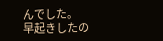んでした。
早起きしたの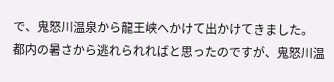で、鬼怒川温泉から龍王峡へかけて出かけてきました。
都内の暑さから逃れられればと思ったのですが、鬼怒川温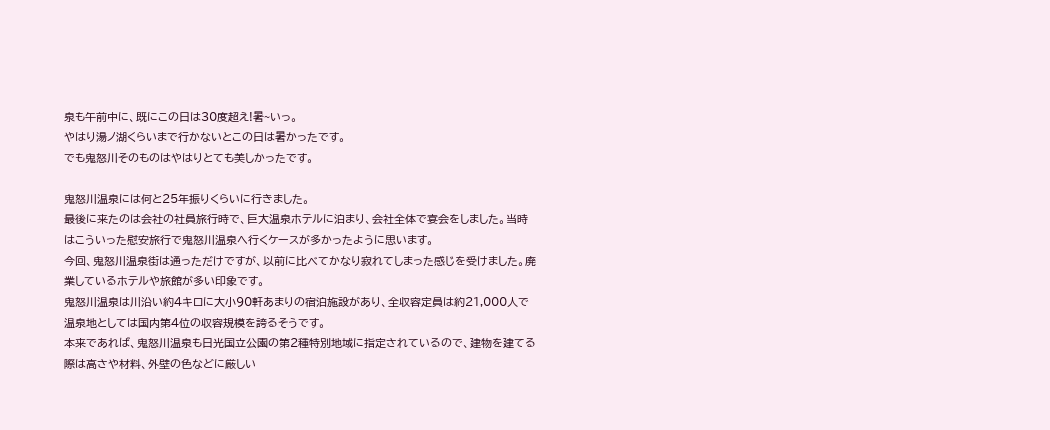泉も午前中に、既にこの日は30度超え!暑~いっ。
やはり湯ノ湖くらいまで行かないとこの日は暑かったです。
でも鬼怒川そのものはやはりとても美しかったです。

鬼怒川温泉には何と25年振りくらいに行きました。
最後に来たのは会社の社員旅行時で、巨大温泉ホテルに泊まり、会社全体で宴会をしました。当時はこういった慰安旅行で鬼怒川温泉へ行くケースが多かったように思います。
今回、鬼怒川温泉街は通っただけですが、以前に比べてかなり寂れてしまった感じを受けました。廃業しているホテルや旅館が多い印象です。
鬼怒川温泉は川沿い約4キロに大小90軒あまりの宿泊施設があり、全収容定員は約21,000人で温泉地としては国内第4位の収容規模を誇るそうです。
本来であれば、鬼怒川温泉も日光国立公園の第2種特別地域に指定されているので、建物を建てる際は高さや材料、外壁の色などに厳しい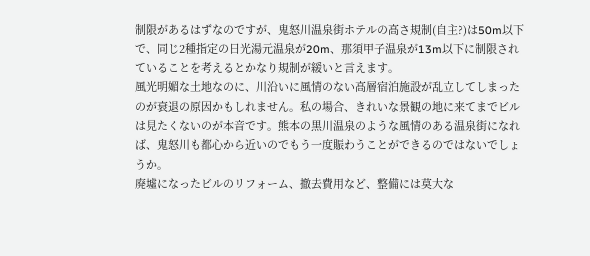制限があるはずなのですが、鬼怒川温泉街ホテルの高さ規制(自主?)は50m以下で、同じ2種指定の日光湯元温泉が20m、那須甲子温泉が13m以下に制限されていることを考えるとかなり規制が緩いと言えます。
風光明媚な土地なのに、川沿いに風情のない高層宿泊施設が乱立してしまったのが衰退の原因かもしれません。私の場合、きれいな景観の地に来てまでビルは見たくないのが本音です。熊本の黒川温泉のような風情のある温泉街になれば、鬼怒川も都心から近いのでもう一度賑わうことができるのではないでしょうか。
廃墟になったビルのリフォーム、撤去費用など、整備には莫大な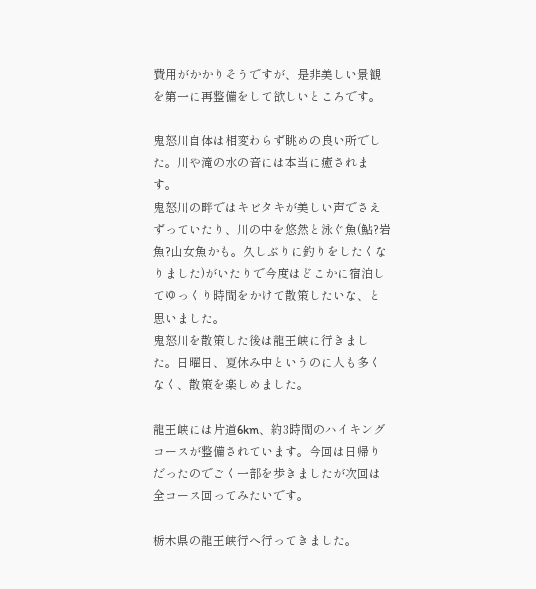費用がかかりそうですが、是非美しい景観を第一に再整備をして欲しいところです。

鬼怒川自体は相変わらず眺めの良い所でした。川や滝の水の音には本当に癒されます。
鬼怒川の畔ではキビタキが美しい声でさえずっていたり、川の中を悠然と泳ぐ魚(鮎?岩魚?山女魚かも。久しぶりに釣りをしたくなりました)がいたりで今度はどこかに宿泊してゆっくり時間をかけて散策したいな、と思いました。
鬼怒川を散策した後は龍王峡に行きました。日曜日、夏休み中というのに人も多くなく、散策を楽しめました。

龍王峡には片道6km、約3時間のハイキングコースが整備されています。今回は日帰りだったのでごく一部を歩きましたが次回は全コース回ってみたいです。

栃木県の龍王峡行へ行ってきました。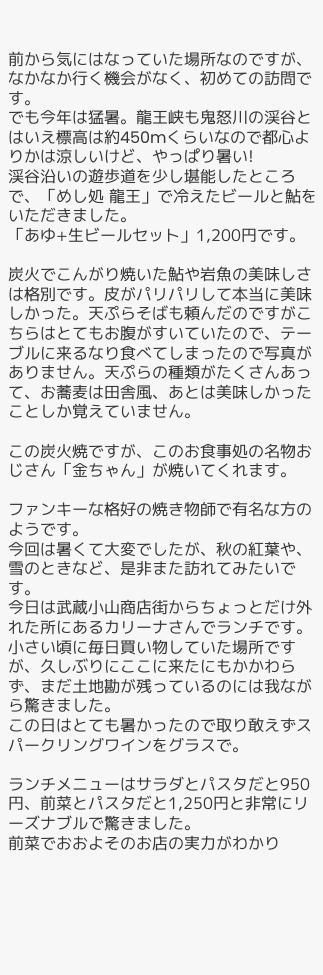前から気にはなっていた場所なのですが、なかなか行く機会がなく、初めての訪問です。
でも今年は猛暑。龍王峡も鬼怒川の渓谷とはいえ標高は約450mくらいなので都心よりかは涼しいけど、やっぱり暑い!
渓谷沿いの遊歩道を少し堪能したところで、「めし処 龍王」で冷えたビールと鮎をいただきました。
「あゆ+生ビールセット」1,200円です。

炭火でこんがり焼いた鮎や岩魚の美味しさは格別です。皮がパリパリして本当に美味しかった。天ぷらそばも頼んだのですがこちらはとてもお腹がすいていたので、テーブルに来るなり食べてしまったので写真がありません。天ぷらの種類がたくさんあって、お蕎麦は田舎風、あとは美味しかったことしか覚えていません。

この炭火焼ですが、このお食事処の名物おじさん「金ちゃん」が焼いてくれます。

ファンキーな格好の焼き物師で有名な方のようです。
今回は暑くて大変でしたが、秋の紅葉や、雪のときなど、是非また訪れてみたいです。
今日は武蔵小山商店街からちょっとだけ外れた所にあるカリーナさんでランチです。
小さい頃に毎日買い物していた場所ですが、久しぶりにここに来たにもかかわらず、まだ土地勘が残っているのには我ながら驚きました。
この日はとても暑かったので取り敢えずスパークリングワインをグラスで。

ランチメニューはサラダとパスタだと950円、前菜とパスタだと1,250円と非常にリーズナブルで驚きました。
前菜でおおよそのお店の実力がわかり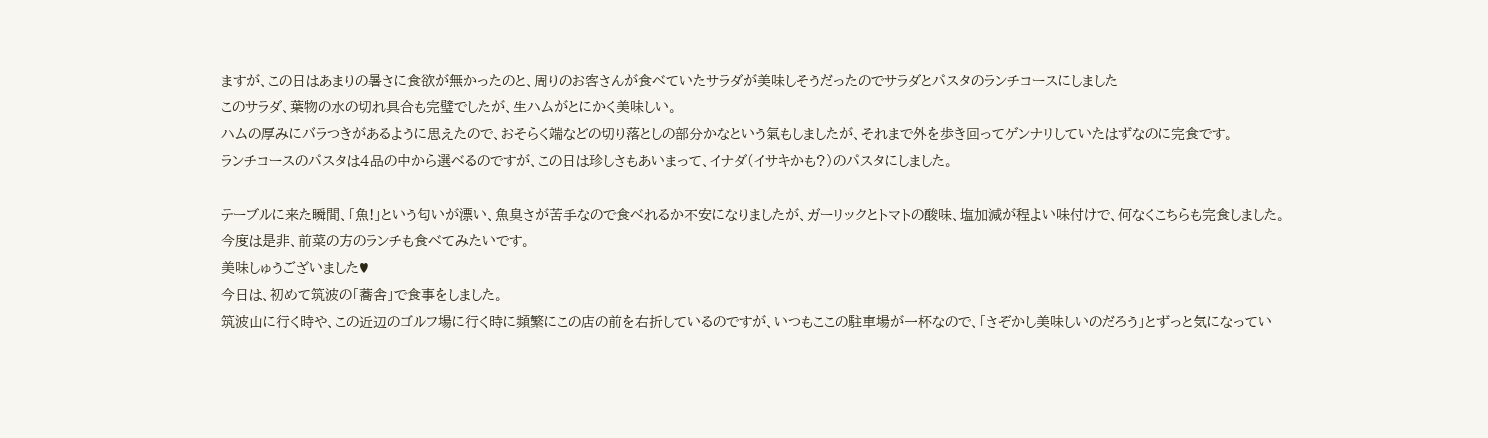ますが、この日はあまりの暑さに食欲が無かったのと、周りのお客さんが食べていたサラダが美味しそうだったのでサラダとパスタのランチコースにしました
このサラダ、葉物の水の切れ具合も完璧でしたが、生ハムがとにかく美味しい。
ハムの厚みにバラつきがあるように思えたので、おそらく端などの切り落としの部分かなという氣もしましたが、それまで外を歩き回ってゲンナリしていたはずなのに完食です。
ランチコースのパスタは4品の中から選べるのですが、この日は珍しさもあいまって、イナダ(イサキかも?)のパスタにしました。

テーブルに来た瞬間、「魚!」という匂いが漂い、魚臭さが苦手なので食べれるか不安になりましたが、ガーリックとトマトの酸味、塩加減が程よい味付けで、何なくこちらも完食しました。
今度は是非、前菜の方のランチも食べてみたいです。
美味しゅうございました♥
今日は、初めて筑波の「蕎舎」で食事をしました。
筑波山に行く時や、この近辺のゴルフ場に行く時に頻繁にこの店の前を右折しているのですが、いつもここの駐車場が一杯なので、「さぞかし美味しいのだろう」とずっと気になってい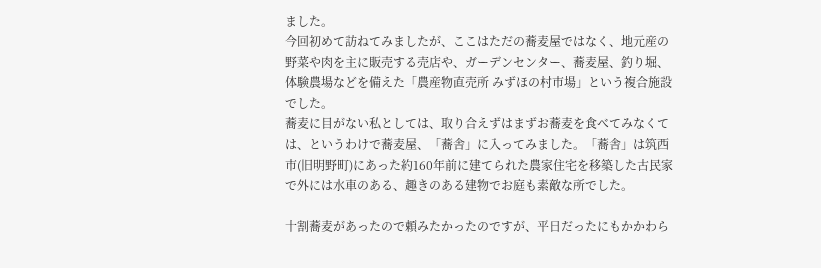ました。
今回初めて訪ねてみましたが、ここはただの蕎麦屋ではなく、地元産の野菜や肉を主に販売する売店や、ガーデンセンター、蕎麦屋、釣り堀、体験農場などを備えた「農産物直売所 みずほの村市場」という複合施設でした。
蕎麦に目がない私としては、取り合えずはまずお蕎麦を食べてみなくては、というわけで蕎麦屋、「蕎舎」に入ってみました。「蕎舎」は筑西市(旧明野町)にあった約160年前に建てられた農家住宅を移築した古民家で外には水車のある、趣きのある建物でお庭も素敵な所でした。

十割蕎麦があったので頼みたかったのですが、平日だったにもかかわら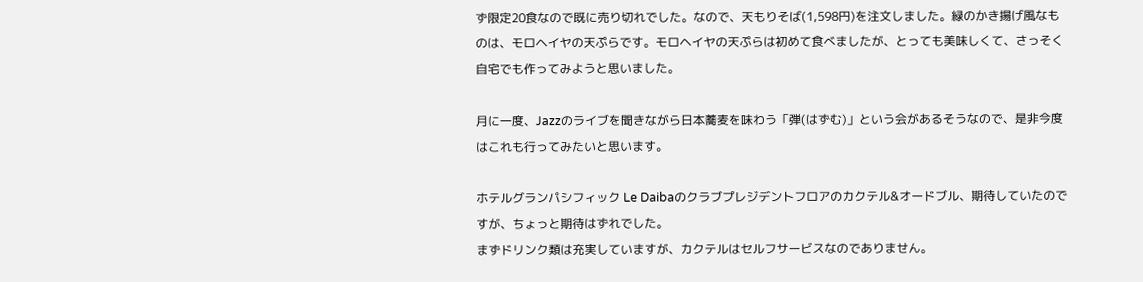ず限定20食なので既に売り切れでした。なので、天もりそば(1,598円)を注文しました。緑のかき揚げ風なものは、モロヘイヤの天ぷらです。モロヘイヤの天ぷらは初めて食べましたが、とっても美味しくて、さっそく自宅でも作ってみようと思いました。

月に一度、Jazzのライブを聞きながら日本蕎麦を味わう「弾(はずむ)」という会があるそうなので、是非今度はこれも行ってみたいと思います。

ホテルグランパシフィック Le Daibaのクラブプレジデントフロアのカクテル&オードブル、期待していたのですが、ちょっと期待はずれでした。
まずドリンク類は充実していますが、カクテルはセルフサービスなのでありません。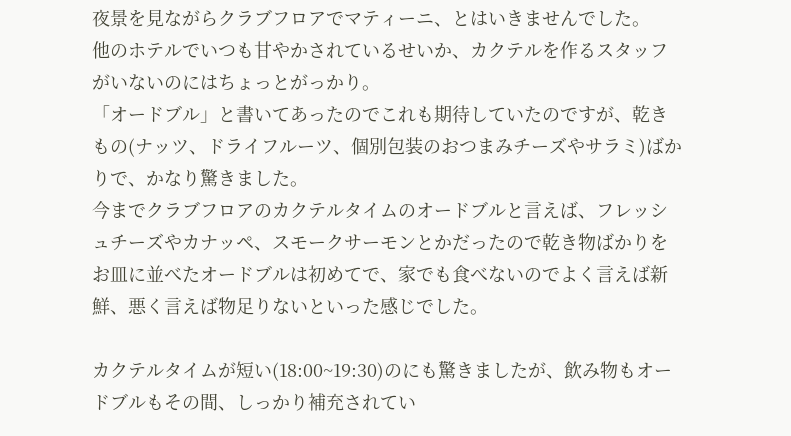夜景を見ながらクラブフロアでマティーニ、とはいきませんでした。
他のホテルでいつも甘やかされているせいか、カクテルを作るスタッフがいないのにはちょっとがっかり。
「オードブル」と書いてあったのでこれも期待していたのですが、乾きもの(ナッツ、ドライフルーツ、個別包装のおつまみチーズやサラミ)ばかりで、かなり驚きました。
今までクラブフロアのカクテルタイムのオードブルと言えば、フレッシュチーズやカナッペ、スモークサーモンとかだったので乾き物ばかりをお皿に並べたオードブルは初めてで、家でも食べないのでよく言えば新鮮、悪く言えば物足りないといった感じでした。

カクテルタイムが短い(18:00~19:30)のにも驚きましたが、飲み物もオードブルもその間、しっかり補充されてい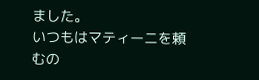ました。
いつもはマティーニを頼むの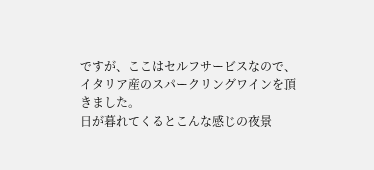ですが、ここはセルフサービスなので、イタリア産のスパークリングワインを頂きました。
日が暮れてくるとこんな感じの夜景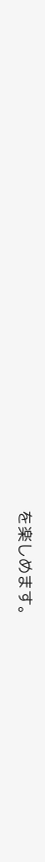を楽しめます。